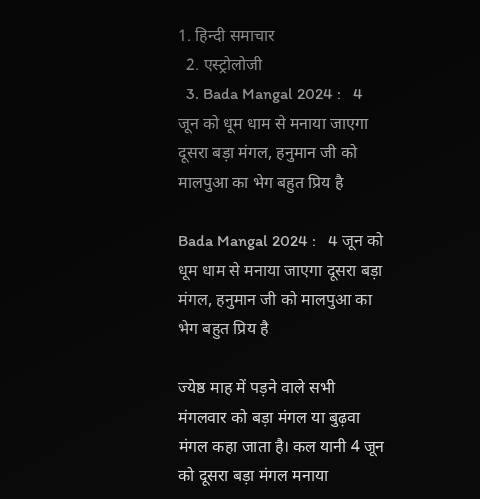1. हिन्दी समाचार
  2. एस्ट्रोलोजी
  3. Bada Mangal 2024 :   4 जून को धूम धाम से मनाया जाएगा दूसरा बड़ा मंगल, हनुमान जी को मालपुआ का भेग बहुत प्रिय है

Bada Mangal 2024 :   4 जून को धूम धाम से मनाया जाएगा दूसरा बड़ा मंगल, हनुमान जी को मालपुआ का भेग बहुत प्रिय है

ज्येष्ठ माह में पड़ने वाले सभी मंगलवार को बड़ा मंगल या बुढ़वा मंगल कहा जाता है। कल यानी 4 जून को दूसरा बड़ा मंगल मनाया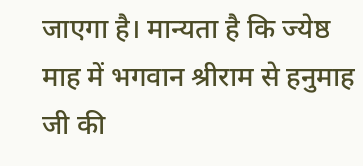जाएगा है। मान्यता है कि ज्येष्ठ माह में भगवान श्रीराम से हनुमाह जी की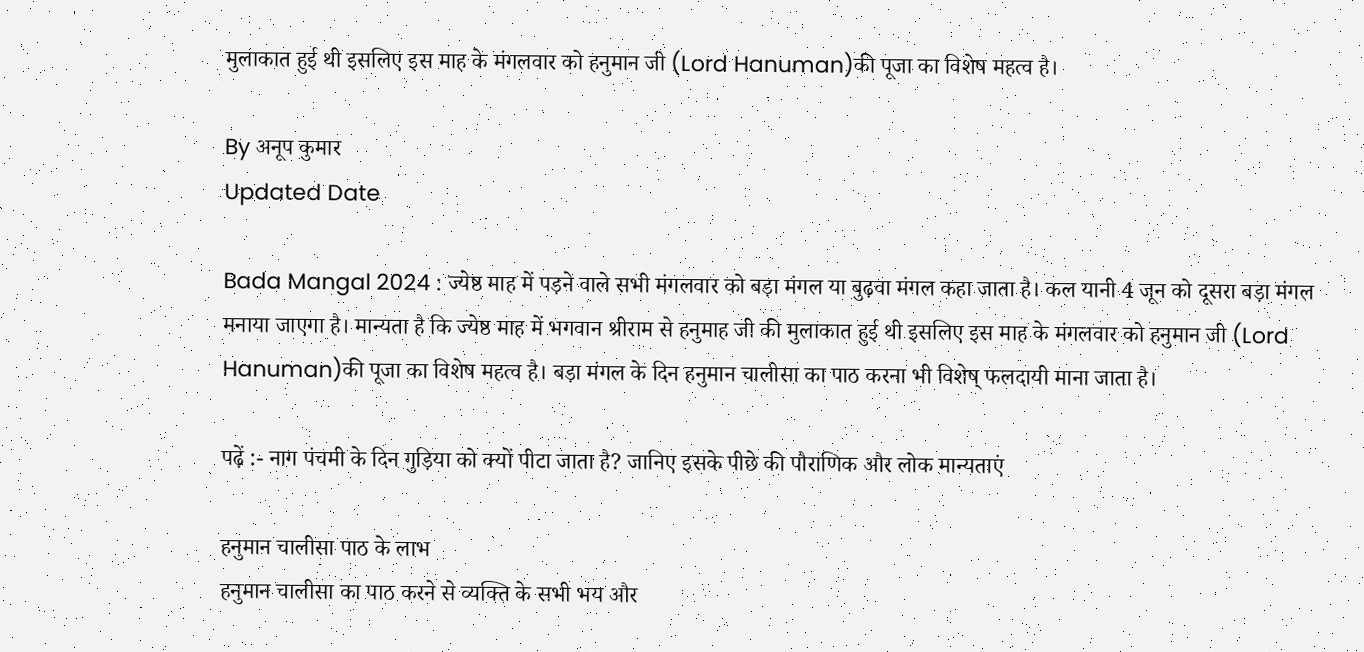मुलाकात हुई थी इसलिए इस माह के मंगलवार को हनुमान जी (Lord Hanuman)की पूजा का विशेष महत्व है।

By अनूप कुमार
Updated Date

Bada Mangal 2024 : ज्येष्ठ माह में पड़ने वाले सभी मंगलवार को बड़ा मंगल या बुढ़वा मंगल कहा जाता है। कल यानी 4 जून को दूसरा बड़ा मंगल मनाया जाएगा है। मान्यता है कि ज्येष्ठ माह में भगवान श्रीराम से हनुमाह जी की मुलाकात हुई थी इसलिए इस माह के मंगलवार को हनुमान जी (Lord Hanuman)की पूजा का विशेष महत्व है। बड़ा मंगल के दिन हनुमान चालीसा का पाठ करना भी विशेष् फलदायी माना जाता है।

पढ़ें :- नाग पंचमी के दिन गुड़िया को क्यों पीटा जाता है? जानिए इसके पीछे की पौराणिक और लोक मान्यताएं

हनुमान चालीसा पाठ के लाभ
हनुमान चालीसा का पाठ करने से व्यक्ति के सभी भय और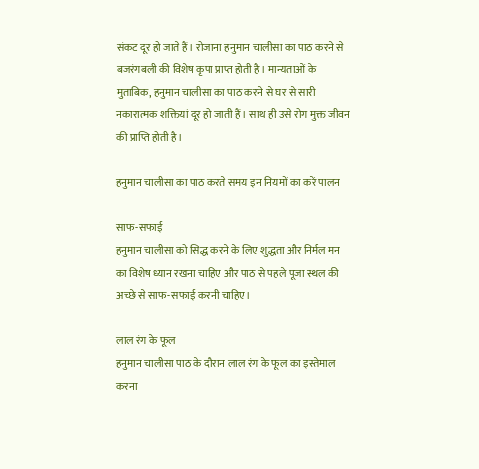संकट दूर हो जाते हैं। रोजाना हनुमान चालीसा का पाठ करने से बजरंगबली की विशेष कृपा प्राप्त होती है। मान्यताओं के मुताबिक, हनुमान चालीसा का पाठ करने से घर से सारी नकारात्मक शक्तियां दूर हो जाती हैं। साथ ही उसे रोग मुक्त जीवन की प्राप्ति होती है।

हनुमान चालीसा का पाठ करते समय इन नियमों का करें पालन

साफ-सफाई
हनुमान चालीसा को सिद्ध करने के लिए शुद्धता और निर्मल मन का विशेष ध्यान रखना चाहिए और पाठ से पहले पूजा स्थल की अच्छे से साफ-सफाई करनी चाहिए।

लाल रंग के फूल
हनुमान चालीसा पाठ के दौरान लाल रंग के फूल का इस्तेमाल करना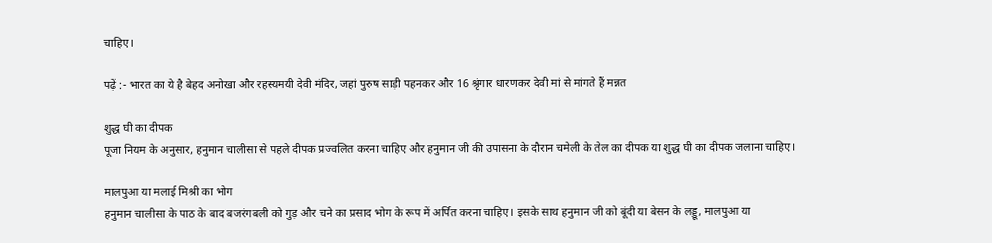चाहिए।

पढ़ें :- भारत का ये है बेहद अनोखा और रहस्यमयी देवी मंदिर, जहां पुरुष साड़ी पहनकर और 16 श्रृंगार धारणकर देवी मां से मांगते हैं मन्नत

शुद्ध घी का दीपक
पूजा नियम के अनुसार, हनुमान चालीसा से पहले दीपक प्रज्वलित करना चाहिए और हनुमान जी की उपासना के दौरान चमेली के तेल का दीपक या शुद्ध घी का दीपक जलाना चाहिए।

मालपुआ या मलाई मिश्री का भोग
हनुमान चालीसा के पाठ के बाद बजरंगबली को गुड़ और चने का प्रसाद भोग के रूप में अर्पित करना चाहिए। इसके साथ हनुमान जी को बूंदी या बेसन के लड्डू, मालपुआ या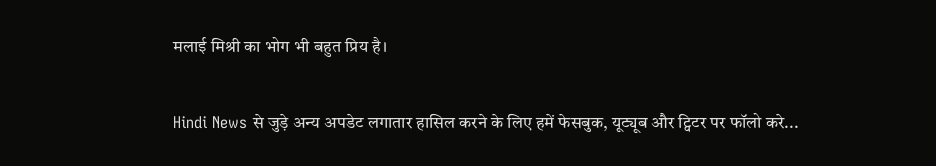मलाई मिश्री का भोग भी बहुत प्रिय है।

Hindi News से जुड़े अन्य अपडेट लगातार हासिल करने के लिए हमें फेसबुक, यूट्यूब और ट्विटर पर फॉलो करे...